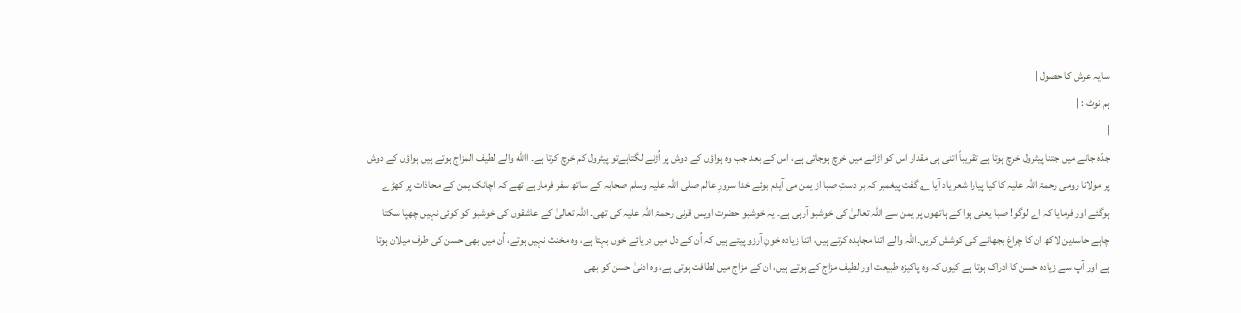سایہ عرش کا حصول |
ہم نوٹ : |
|
جدّہ جانے میں جتنا پیٹرول خرچ ہوتا ہے تقریباً اتنی ہی مقدار اس کو اڑانے میں خرچ ہوجاتی ہے، اس کے بعد جب وہ ہواؤں کے دوش پر اُڑنے لگتاہےتو پیٹرول کم خرچ کرتا ہے۔ االله والے لطیف المزاج ہوتے ہیں ہواؤں کے دوش پر مولانا رومی رحمۃ اللہ علیہ کا کیا پیارا شعر یاد آیا ؎ گفت پیغمبر کہ بر دستِ صبا از یمن می آیدم بوئے خدا سرورِ عالم صلی اللہ علیہ وسلم صحابہ کے ساتھ سفر فرمارہے تھے کہ اچانک یمن کے محاذات پر کھڑے ہوگئے اور فرمایا کہ اے لوگو! صبا یعنی ہوا کے ہاتھوں پر یمن سے اللہ تعالیٰ کی خوشبو آرہی ہے۔ یہ خوشبو حضرت اویس قرنی رحمۃ اللہ علیہ کی تھی۔ اللہ تعالیٰ کے عاشقوں کی خوشبو کو کوئی نہیں چھپا سکتا چاہے حاسدین لاکھ ان کا چراغ بجھانے کی کوشش کریں۔اللہ والے اتنا مجاہدہ کرتے ہیں، اتنا زیادہ خونِ آرزو پیتے ہیں کہ اُن کے دل میں دریائے خوں بہتا ہے، وہ مخنث نہیں ہوتے، اُن میں بھی حسن کی طرف میلان ہوتا ہے اور آپ سے زیادہ حسن کا ادراک ہوتا ہے کیوں کہ وہ پاکیزہ طبیعت اور لطیف مزاج کے ہوتے ہیں، ان کے مزاج میں لطافت ہوتی ہے، وہ ادنیٰ حسن کو بھی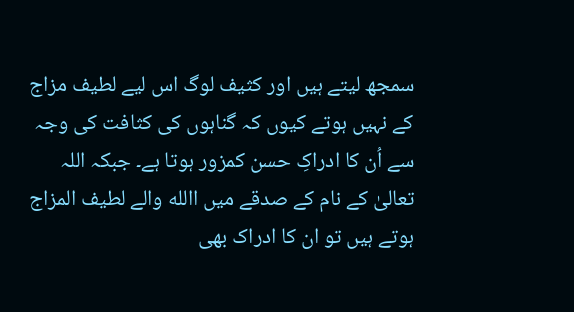سمجھ لیتے ہیں اور کثیف لوگ اس لیے لطیف مزاج کے نہیں ہوتے کیوں کہ گناہوں کی کثافت کی وجہ سے اُن کا ادراکِ حسن کمزور ہوتا ہے۔ جبکہ اللہ تعالیٰ کے نام کے صدقے میں االله والے لطیف المزاج ہوتے ہیں تو ان کا ادراک بھی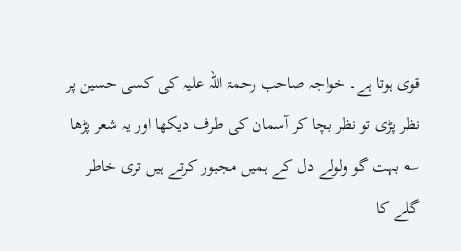قوی ہوتا ہے۔ خواجہ صاحب رحمۃ اللہ علیہ کی کسی حسین پر نظر پڑی تو نظر بچا کر آسمان کی طرف دیکھا اور یہ شعر پڑھا ؎ بہت گو ولولے دل کے ہمیں مجبور کرتے ہیں تری خاطر گلے کا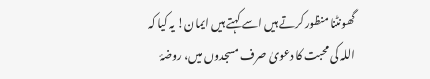گھونٹنا منظور کرتے ہیں اسے کہتے ہیں ایمان! یہ کیا کہ اللہ کی محبت کا دعویٰ صرف مسجدوں میں، روضۂ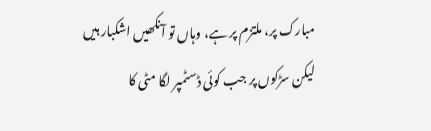مبارک پر، ملتزم پر ہے، وہاں تو آنکھیں اشکبار ہیں لیکن سڑکوں پر جب کوئی ڈسٹمپر لگا مٹی کا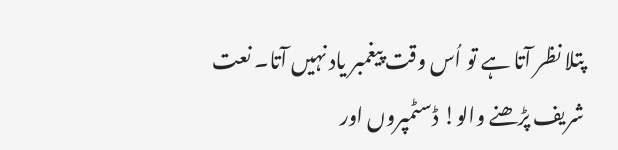پتلا نظر آتا ہے تو اُس وقت پیغمبر یاد نہیں آتا۔ نعت شریف پڑھنے والو! ڈسٹمپروں اور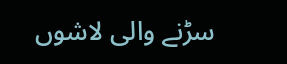سڑنے والی لاشوں